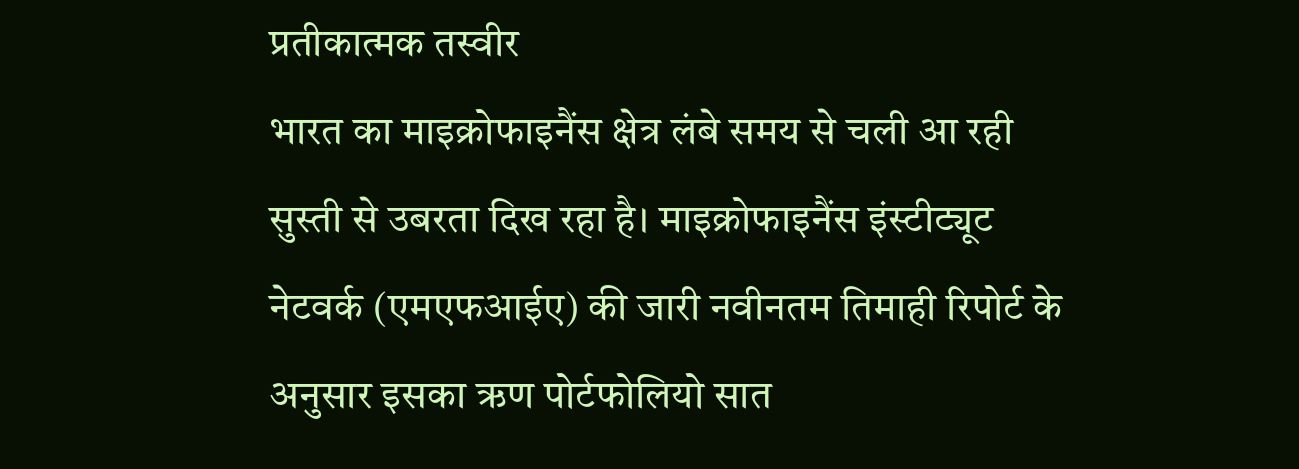प्रतीकात्मक तस्वीर
भारत का माइक्रोफाइनैंस क्षेत्र लंबे समय से चली आ रही सुस्ती से उबरता दिख रहा है। माइक्रोफाइनैंस इंस्टीट्यूट नेटवर्क (एमएफआईए) की जारी नवीनतम तिमाही रिपोर्ट के अनुसार इसका ऋण पोर्टफोलियो सात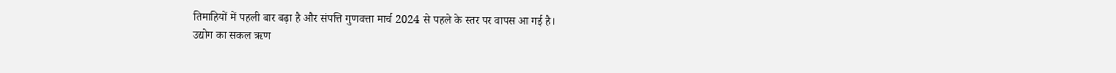तिमाहियों में पहली बार बढ़ा है और संपत्ति गुणवत्ता मार्च 2024 से पहले के स्तर पर वापस आ गई है।
उद्योग का सकल ऋण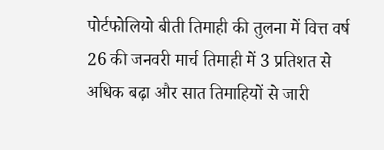पोर्टफोलियो बीती तिमाही की तुलना में वित्त वर्ष 26 की जनवरी मार्च तिमाही में 3 प्रतिशत से अधिक बढ़ा और सात तिमाहियों से जारी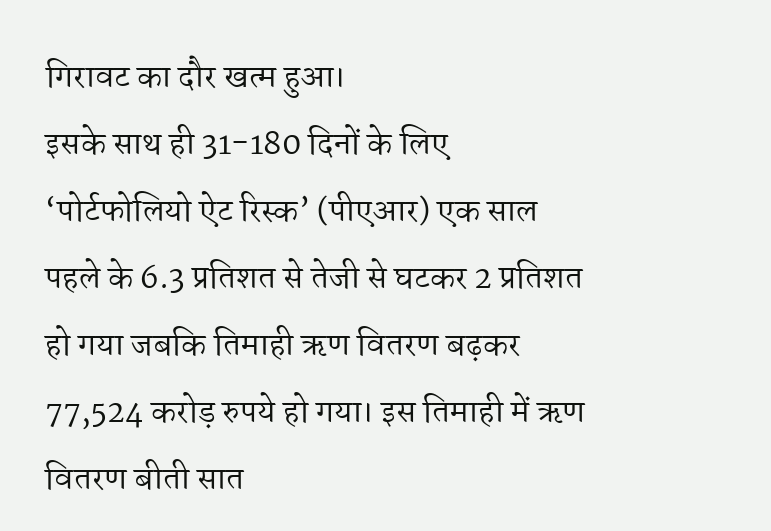गिरावट का दौर खत्म हुआ।
इसके साथ ही 31-180 दिनों के लिए ‘पोर्टफोलियो ऐट रिस्क’ (पीएआर) एक साल पहले के 6.3 प्रतिशत से तेजी से घटकर 2 प्रतिशत हो गया जबकि तिमाही ऋण वितरण बढ़कर 77,524 करोड़ रुपये हो गया। इस तिमाही में ऋण वितरण बीती सात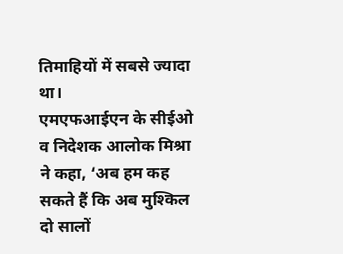तिमाहियों में सबसे ज्यादा था।
एमएफआईएन के सीईओ व निदेशक आलोक मिश्रा ने कहा, ‘अब हम कह सकते हैं कि अब मुश्किल दो सालों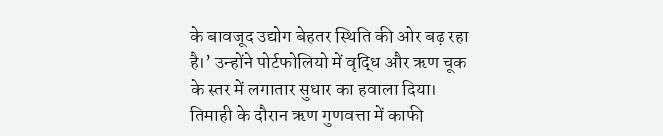के बावजूद उद्योग बेहतर स्थिति की ओर बढ़ रहा है।’ उन्होंने पोर्टफोलियो में वृद्धि और ऋण चूक के स्तर में लगातार सुधार का हवाला दिया। तिमाही के दौरान ऋण गुणवत्ता में काफी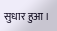सुधार हुआ।